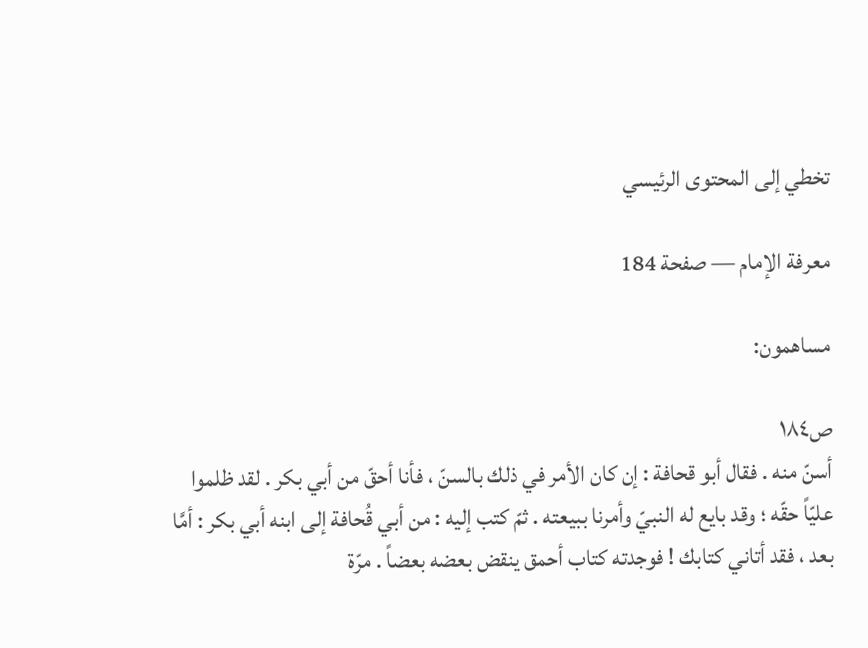تخطي إلى المحتوى الرئيسي

معرفة الإمام — صفحة 184

مساهمون:

ص١٨٤
أسنّ منه . فقال أبو قحافة : إن كان الأمر في ذلك بالسنّ ، فأنا أحقّ من أبي بكر . لقد ظلموا عليّاً حقّه ؛ وقد بايع له النبيّ وأمرنا ببيعته . ثمّ كتب إليه : من أبي قُحافة إلى ابنه أبي بكر : أمَّا بعد ، فقد أتاني كتابك ! فوجدته كتاب أحمق ينقض بعضه بعضاً . مرّة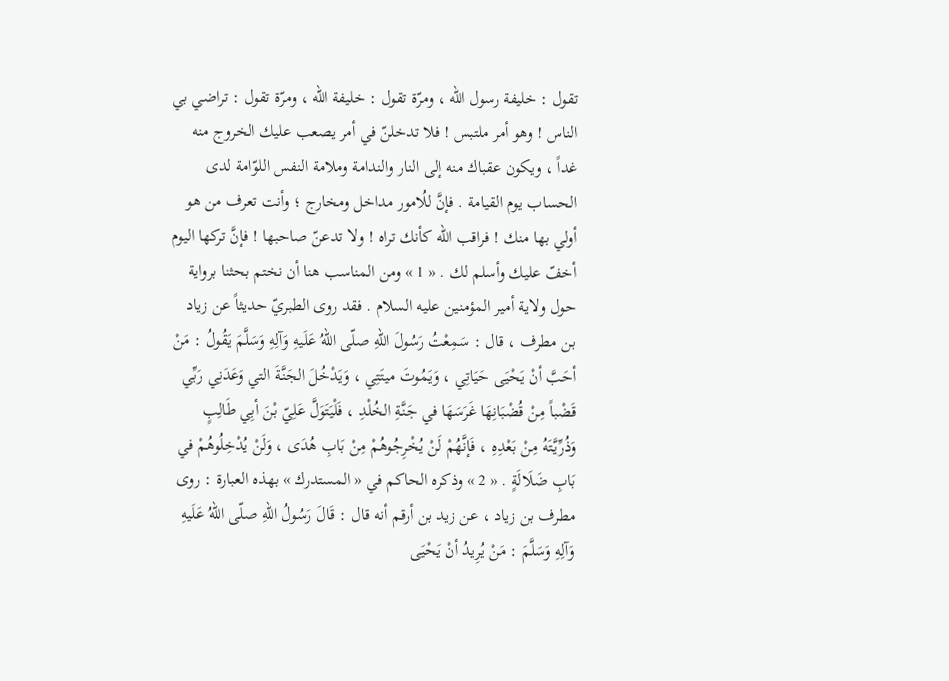تقول : خليفة رسول الله ، ومرّة تقول : خليفة الله ، ومرّة تقول : تراضي بي الناس ! وهو أمر ملتبس ! فلا تدخلنّ في أمر يصعب عليك الخروج منه غداً ، ويكون عقباك منه إلى النار والندامة وملامة النفس اللوّامة لدى الحساب يوم القيامة . فإنَّ للُامور مداخل ومخارج ؛ وأنت تعرف من هو أولي بها منك ! فراقب الله كأنك تراه ! ولا تدعنّ صاحبها ! فإنَّ تركها اليوم أخفّ عليك وأسلم لك . « 1 » ومن المناسب هنا أن نختم بحثنا برواية حول ولاية أمير المؤمنين عليه السلام . فقد روى الطبريّ حديثاً عن زياد بن مطرف ، قال : سَمِعْتُ رَسُولَ اللهِ صلّى اللهُ عَلَيهِ وَآلِهِ وَسَلَّمَ يَقُولُ : مَنْ أحَبَّ أنْ يَحْيَى حَيَاتِي ، وَيَمُوتَ ميتَتِي ، وَيَدْخُلَ الجَنَّةَ التي وَعَدَنِي رَبِّي قَضْباً مِنْ قُضْبَانِهَا غَرَسَهَا في جَنَّةِ الخُلْدِ ، فَلْيَتَوَلَّ عَلِيّ بْنَ أبِي طَالِبٍ وَذُرِّيَّتَهُ مِنْ بَعْدِهِ ، فَإنَّهُمْ لَنْ يُخْرِجُوهُمْ مِنْ بَابِ هُدَى ، وَلَنْ يُدْخِلُوهُمْ في بَابِ ضَلَالَةٍ . « 2 » وذكره الحاكم في « المستدرك » بهذه العبارة : روى مطرف بن زياد ، عن زيد بن أرقم أنه قال : قَالَ رَسُولُ اللهِ صلّى اللهُ عَلَيهِ وَآلِهِ وَسَلَّمَ : مَنْ يُرِيدُ أنْ يَحْيَى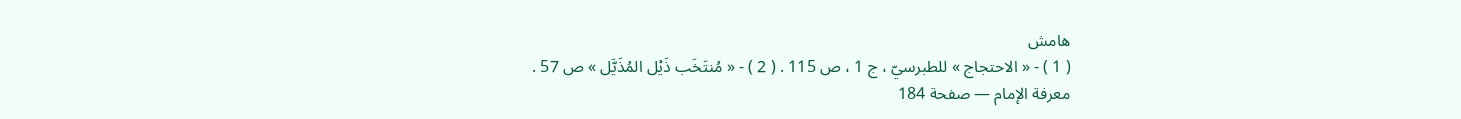هامش
( 1 ) - « الاحتجاج » للطبرسيّ ، ج 1 ، ص 115 . ( 2 ) - « مُنتَخَب ذَيْل المُذَيَّل » ص 57 .
معرفة الإمام — صفحة 184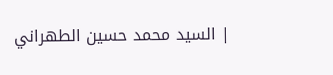| السيد محمد حسين الطهراني